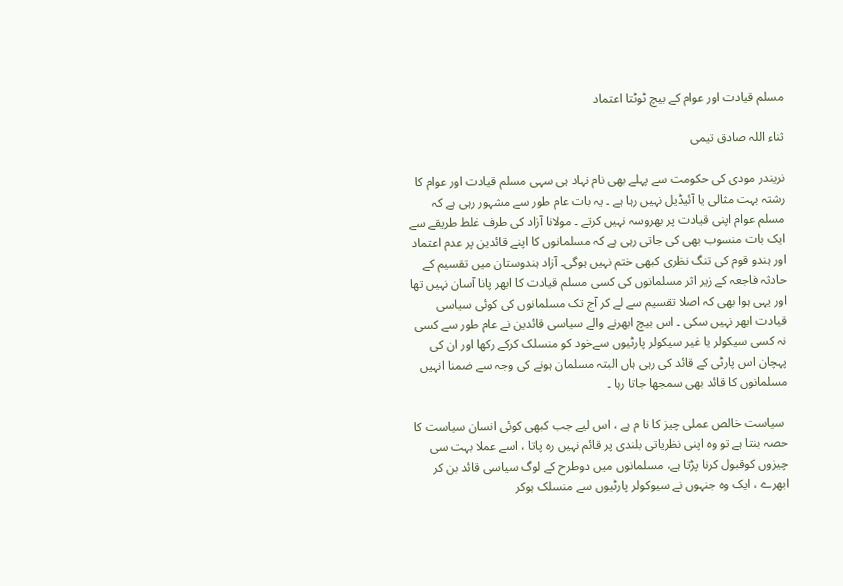مسلم قیادت اور عوام کے بیچ ٹوٹتا اعتماد

ثناء اللہ صادق تیمی

نریندر مودی کی حکومت سے پہلے بھی نام نہاد ہی سہی مسلم قیادت اور عوام کا رشتہ بہت مثالی یا آئیڈیل نہیں رہا ہے ۔ یہ بات عام طور سے مشہور رہی ہے کہ مسلم عوام اپنی قیادت پر بھروسہ نہیں کرتے ۔ مولانا آزاد کی طرف غلط طریقے سے ایک بات منسوب بھی کی جاتی رہی ہے کہ مسلمانوں کا اپنے قائدین پر عدم اعتماد اور ہندو قوم کی تنگ نظری کبھی ختم نہیں ہوگی۔ آزاد ہندوستان میں تقسیم کے حادثہ فاجعہ کے زیر اثر مسلمانوں کی کسی مسلم قیادت کا ابھر پانا آسان نہیں تھا اور یہی ہوا بھی کہ اصلا تقسیم سے لے کر آج تک مسلمانوں کی کوئی سیاسی قیادت ابھر نہیں سکی ۔ اس بیچ ابھرنے والے سیاسی قائدین نے عام طور سے کسی نہ کسی سیکولر یا غیر سیکولر پارٹیوں سےخود کو منسلک کرکے رکھا اور ان کی پہچان اس پارٹی کے قائد کی رہی ہاں البتہ مسلمان ہونے کی وجہ سے ضمنا انہیں مسلمانوں کا قائد بھی سمجھا جاتا رہا ۔

 سیاست خالص عملی چيز کا نا م ہے ، اس لیے جب کبھی کوئی انسان سیاست کا حصہ بنتا ہے تو وہ اپنی نظریاتی بلندی پر قائم نہيں رہ پاتا ، اسے عملا بہت سی چيزوں کوقبول کرنا پڑتا ہے، مسلمانوں میں دوطرح کے لوگ سیاسی قائد بن کر ابھرے ، ایک وہ جنہوں نے سیوکولر پارٹیوں سے منسلک ہوکر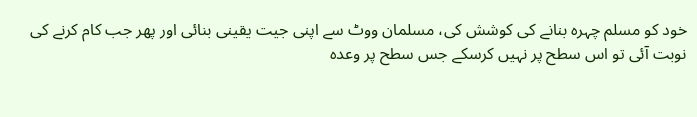خود کو مسلم چہرہ بنانے کی کوشش کی، مسلمان ووٹ سے اپنی جیت یقینی بنائی اور پھر جب کام کرنے کی نوبت آئی تو اس سطح پر نہیں کرسکے جس سطح پر وعدہ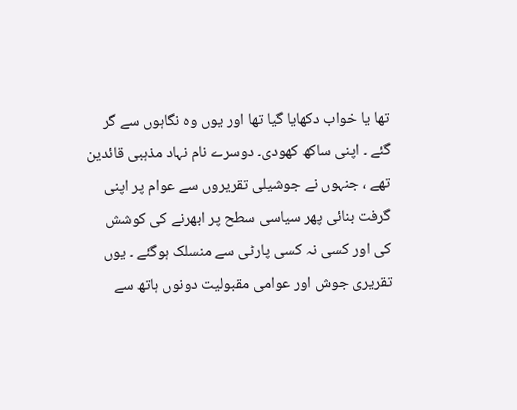تھا یا خواب دکھایا گیا تھا اور یوں وہ نگاہوں سے گر گئے ۔ اپنی ساکھ کھودی۔ دوسرے نام نہاد مذہبی قائدین تھے ، جنہوں نے جوشیلی تقریروں سے عوام پر اپنی گرفت بنائی پھر سیاسی سطح پر ابھرنے کی کوشش کی اور کسی نہ کسی پارٹی سے منسلک ہوگئے ۔ یوں تقریری جوش اور عوامی مقبولیت دونوں ہاتھ سے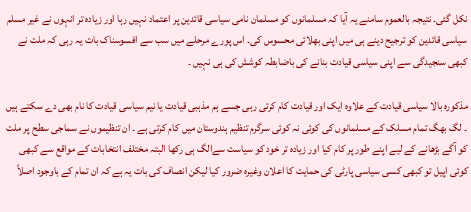نکل گئی۔ نتیجہ بالعموم سامنے یہ آيا کہ مسلمانوں کو مسلمان نامی سیاسی قائدین پر اعتماد نہیں رہا اور زيادہ تر انہوں نے غیر مسلم سیاسی قائدین کو ترجیح دینے ہی میں اپنی بھلائی محسوس کی۔ اس پورے مرحلے میں سب سے افسوسناک بات یہ رہی کہ ملت نے کبھی سنجیدگی سے اپنی سیاسی قیادت بنانے کی باضابطہ کوشش کی ہی نہیں ۔

مذکورہ بالا سیاسی قیادت کے علاوہ ایک اور قیادت کام کرتی رہی جسے ہم مذہبی قیادت یا نیم سیاسی قیادت کا نام بھی دے سکتے ہیں ۔ لگ بھگ تمام مسلک کے مسلمانوں کی کوئی نہ کوئی سرگرم تنظیم ہندوستان میں کام کرتی ہے ۔ ان تنظیموں نے سماجی سطح پر ملت کو آگے بڑھانے کے لیے اپنے طور پر کام کیا اور زيادہ تر خود کو سیاست سےالگ ہی رکھا البتہ مختلف انتخابات کے مواقع سے کبھی کوئی اپیل تو کبھی کسی سیاسی پارٹی کی حمایت کا اعلان وغیرہ ضرور کیا لیکن انصاف کی بات یہ ہے کہ ان تمام کے باوجود اصلاً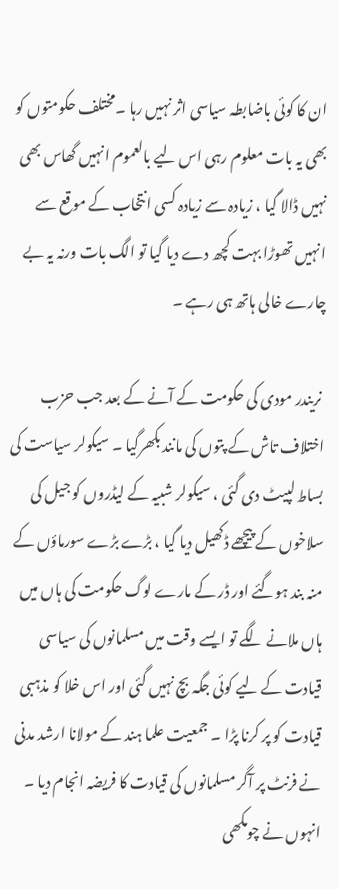ان کا کوئی باضابطہ سیاسی اثر نہیں رہا ۔مختلف حکومتوں کو بھی یہ بات معلوم رہی اس لیے بالعموم انہیں گھاس بھی نہيں ڈالا گیا ، زیادہ سے زيادہ کسی انتخاب کے موقع سے انہیں تھوڑا بہت کچھ دے دیا گیا تو الگ بات ورنہ یہ بے چارے خالی ہاتھ ہی رہے ۔

 نریندر مودی کی حکومت کے آنے کے بعد جب حزب اختلاف تاش کے پتوں کی مانند بکھرگیا ۔ سیکولر سیاست کی بساط لپیٹ دی گئی ، سیکولر شبیہ کے لیڈروں کو جیل کی سلاخوں کے پیچھے ڈکھیل دیا گیا ، بڑے بڑے سورماؤں کے منہ بند ہوگئے اور ڈر کے مارے لوگ حکومت کی ہاں میں ہاں ملانے لگے تو ایسے وقت میں مسلمانوں کی سیاسی قیادت کے لیے کوئی جگہ بچ نہیں گئی اور اس خلا کو مذہبی قیادت کو پر کرنا پڑا ۔ جمعیت علما ہند کے مولانا ارشد مدنی نے فرنٹ پر آگر مسلمانوں کی قیادت کا فريضہ انجام دیا ۔ انہوں نے چومکھی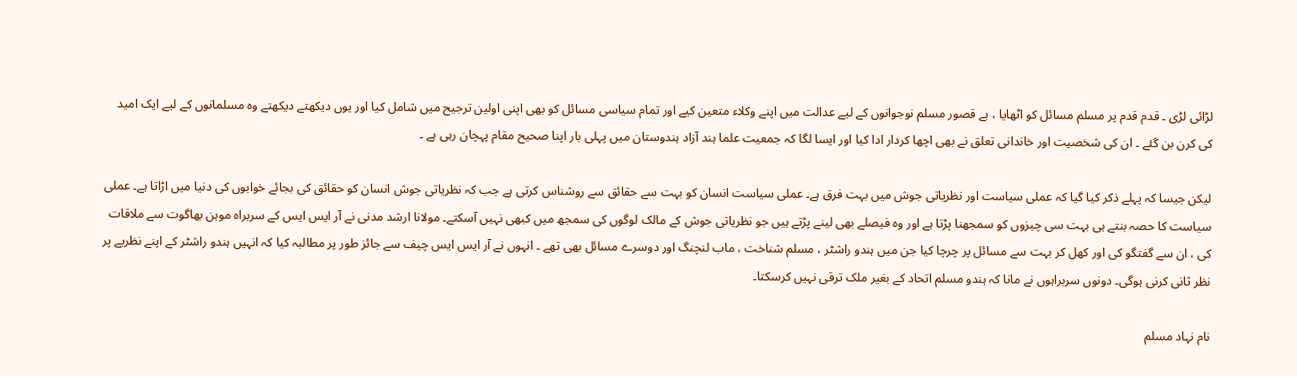لڑائی لڑی ۔ قدم قدم پر مسلم مسائل کو اٹھایا ، بے قصور مسلم نوجوانوں کے لیے عدالت میں اپنے وکلاء متعین کیے اور تمام سیاسی مسائل کو بھی اپنی اولین ترجیح میں شامل کیا اور یوں دیکھتے دیکھتے وہ مسلمانوں کے لیے ایک امید کی کرن بن گئے ۔ ان کی شخصیت اور خاندانی تعلق نے بھی اچھا کردار ادا کیا اور ایسا لگا کہ جمعیت علما ہند آزاد ہندوستان میں پہلی بار اپنا صحیح مقام پہچان رہی ہے ۔

لیکن جیسا کہ پہلے ذکر کیا گيا کہ عملی سیاست اور نظریاتی جوش میں بہت فرق ہے۔ عملی سیاست انسان کو بہت سے حقائق سے روشناس کرتی ہے جب کہ نظریاتی جوش انسان کو حقائق کی بجائے خوابوں کی دنیا میں اڑاتا ہے۔ عملی سیاست کا حصہ بنتے ہی بہت سی چيزوں کو سمجھنا پڑتا ہے اور وہ فیصلے بھی لینے پڑتے ہیں جو نظریاتی جوش کے مالک لوگوں کی سمجھ میں کبھی نہیں آسکتے۔ مولانا ارشد مدنی نے آر ایس ایس کے سربراہ موہن بھاگوت سے ملاقات کی ، ان سے گفتگو کی اور کھل کر بہت سے مسائل پر چرچا کیا جن میں ہندو راشٹر ، مسلم شناخت ، ماب لنچنگ اور دوسرے مسائل بھی تھے ۔ انہوں نے آر ایس ایس چیف سے جائز طور پر مطالبہ کیا کہ انہيں ہندو راشٹر کے اپنے نظریے پر نظر ثانی کرنی ہوگی۔ دونوں سربراہوں نے مانا کہ ہندو مسلم اتحاد کے بغیر ملک ترقی نہیں کرسکتا۔

نام نہاد مسلم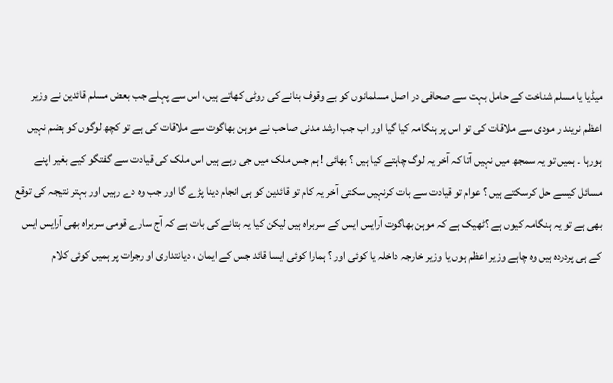میڈیا یا مسلم شناخت کے حامل بہت سے صحافی در اصل مسلمانوں کو بے وقوف بنانے کی روٹی کھاتے ہیں، اس سے پہلے جب بعض مسلم قائدین نے وزیر اعظم نریند ر مودی سے ملاقات کی تو اس پر ہنگامہ کیا گیا اور اب جب ارشد مدنی صاحب نے موہن بھاگوت سے ملاقات کی ہے تو کچھ لوگوں کو ہضم نہیں ہورہا ۔ ہمیں تو یہ سمجھ میں نہیں آتا کہ آخر یہ لوگ چاہتے کیا ہیں ؟ بھائی ! ہم جس ملک میں جی رہے ہیں اس ملک کی قیادت سے گفتگو کیے بغیر اپنے مسائل کیسے حل کرسکتے ہیں ؟ عوام تو قیادت سے بات کرنہيں سکتی آخر یہ کام تو قائدین کو ہی انجام دینا پڑے گا اور جب وہ دے رہیں اور بہتر نتیجہ کی توقع بھی ہے تو یہ ہنگامہ کیوں ہے ؟ٹھیک ہے کہ موہن بھاگوت آرایس ایس کے سربراہ ہیں لیکن کیا یہ بتانے کی بات ہے کہ آج سارے قومی سربراہ بھی آرایس ایس کے ہی پردردہ ہیں وہ چاہے وزير اعظم ہوں یا وزیر خارجہ داخلہ یا کوئی اور ؟ ہمارا کوئی ایسا قائد جس کے ایمان ، دیانتداری او رجرات پر ہمیں کوئی کلام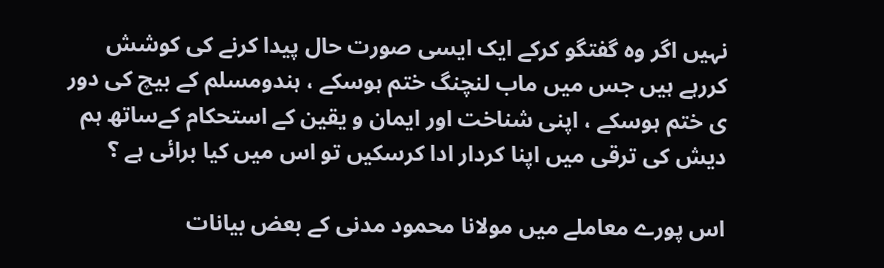نہیں اگر وہ گفتگو کرکے ایک ایسی صورت حال پیدا کرنے کی کوشش کررہے ہیں جس میں ماب لنچنگ ختم ہوسکے ، ہندومسلم کے بیچ کی دور ی ختم ہوسکے ، اپنی شناخت اور ایمان و یقین کے استحکام کےساتھ ہم دیش کی ترقی میں اپنا کردار ادا کرسکیں تو اس میں کیا برائی ہے ؟

اس پورے معاملے میں مولانا محمود مدنی کے بعض بیانات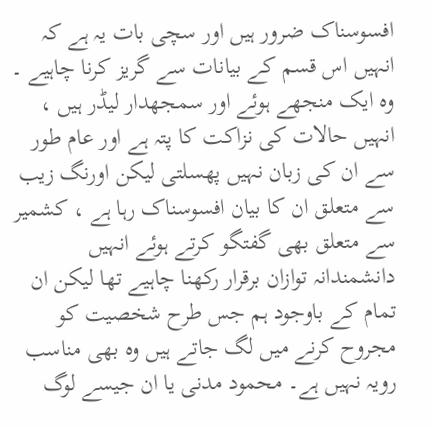افسوسناک ضرور ہیں اور سچی بات یہ ہے کہ انہیں اس قسم کے بیانات سے گریز کرنا چاہیے ۔ وہ ایک منجھے ہوئے اور سمجھدار لیڈر ہیں ، انہیں حالات کی نزاکت کا پتہ ہے اور عام طور سے ان کی زبان نہیں پھسلتی لیکن اورنگ زيب سے متعلق ان کا بیان افسوسناک رہا ہے ، کشمیر سے متعلق بھی گفتگو کرتے ہوئے انہيں دانشمندانہ توازان برقرار رکھنا چاہیے تھا لیکن ان تمام کے باوجود ہم جس طرح شخصیت کو مجروح کرنے میں لگ جاتے ہیں وہ بھی مناسب رویہ نہیں ہے۔ محمود مدنی یا ان جیسے لوگ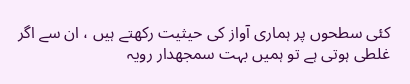کئی سطحوں پر ہماری آواز کی حیثیت رکھتے ہیں ، ان سے اگر غلطی ہوتی ہے تو ہمیں بہت سمجھدار رویہ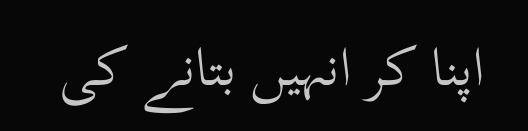اپنا کر انہیں بتانے کی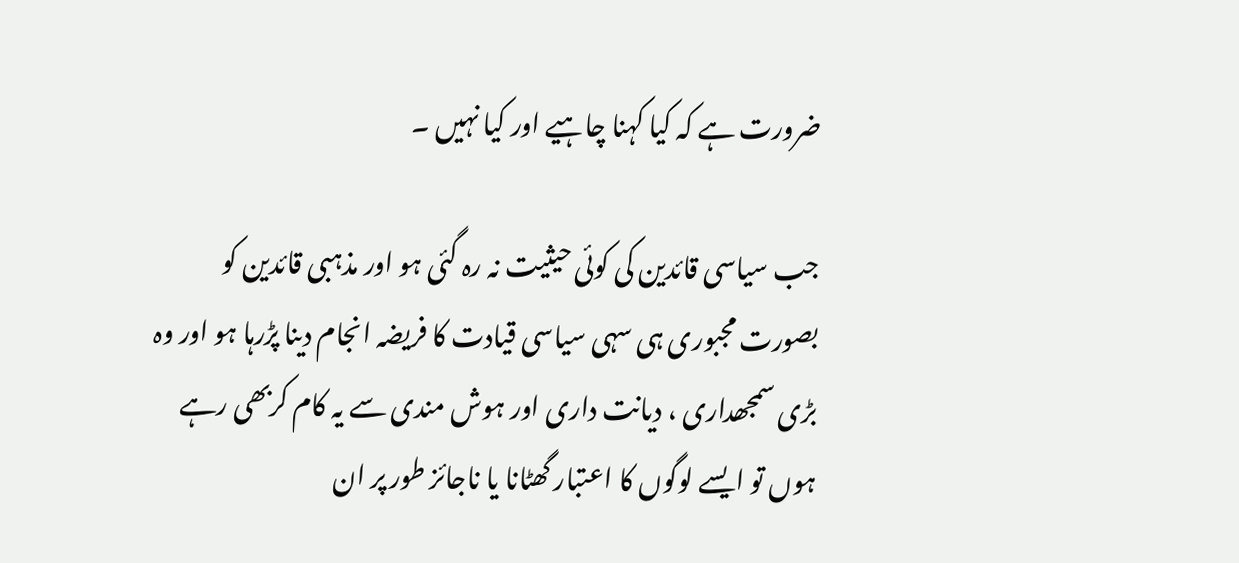ضرورت ہے کہ کیا کہنا چاہیے اور کیا نہیں ۔

جب سیاسی قائدین کی کوئی حیثيت نہ رہ گئی ہو اور مذہبی قائدین کو بصورت مجبوری ہی سہی سیاسی قیادت کا فريضہ انجام دینا پڑرہا ہو اور وہ بڑی سمجھداری ، دیانت داری اور ہوش مندی سے یہ کام کربھی رہے ہوں تو ایسے لوگوں کا اعتبار گھٹانا یا ناجائز طور پر ان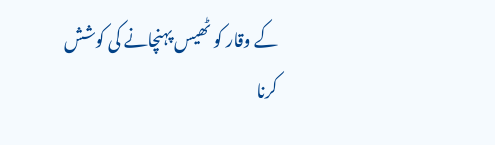کے وقار کو ٹھیس پہنچانے کی کوشش کرنا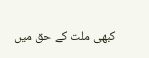کبھی ملت کے حق میں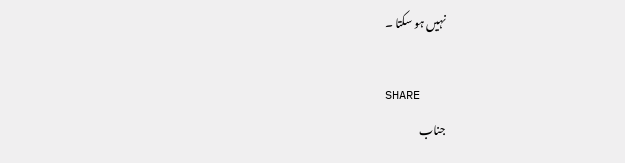نہیں ہو سکتا ۔

SHARE
جناب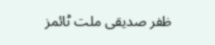ظفر صدیقی ملت ٹائمز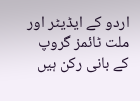اردو کے ایڈیٹر اور ملت ٹائمز گروپ کے بانی رکن ہیں